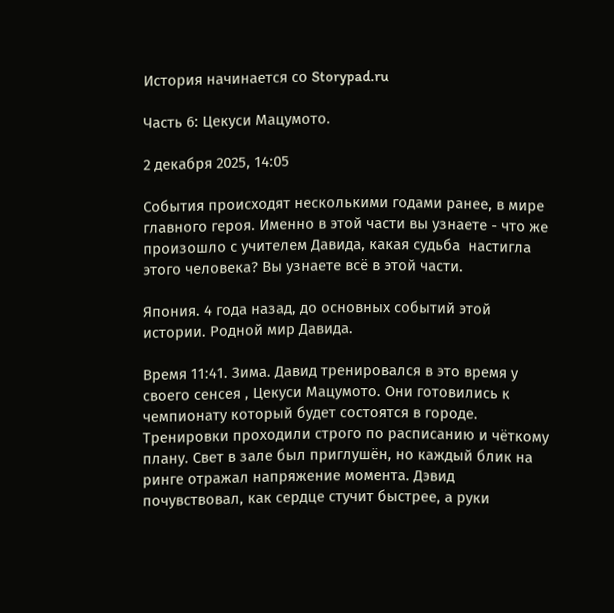История начинается со Storypad.ru

Часть 6: Цекуси Мацумото.

2 декабря 2025, 14:05

События происходят несколькими годами ранее, в мире главного героя. Именно в этой части вы узнаете - что же произошло с учителем Давида, какая судьба  настигла этого человека? Вы узнаете всё в этой части.

Япония. 4 года назад, до основных событий этой истории. Родной мир Давида.

Время 11:41. Зима. Давид тренировался в это время у своего сенсея , Цекуси Мацумото. Они готовились к чемпионату который будет состоятся в городе. Тренировки проходили строго по расписанию и чёткому плану. Свет в зале был приглушён, но каждый блик на ринге отражал напряжение момента. Дэвид почувствовал, как сердце стучит быстрее, а руки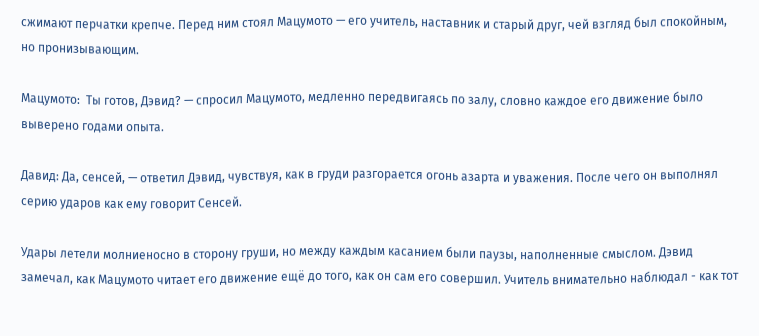сжимают перчатки крепче. Перед ним стоял Мацумото — его учитель, наставник и старый друг, чей взгляд был спокойным, но пронизывающим.

Мацумото:  Ты готов, Дэвид? — спросил Мацумото, медленно передвигаясь по залу, словно каждое его движение было выверено годами опыта.

Давид: Да, сенсей, — ответил Дэвид, чувствуя, как в груди разгорается огонь азарта и уважения. После чего он выполнял серию ударов как ему говорит Сенсей.

Удары летели молниеносно в сторону груши, но между каждым касанием были паузы, наполненные смыслом. Дэвид замечал, как Мацумото читает его движение ещё до того, как он сам его совершил. Учитель внимательно наблюдал - как тот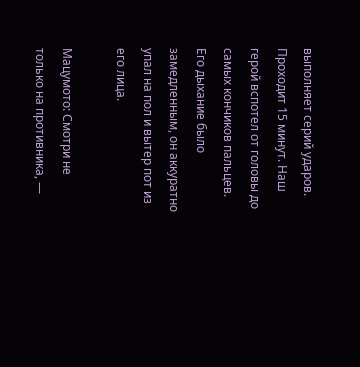выполняет серий ударов. Проходит 15 минут. Наш герой вспотел от головы до самых кончиков пальцев. Его дыхание было замедленным, он аккуратно упал на пол и вытер пот из его лица.

Мацумото: Смотри не только на противника, —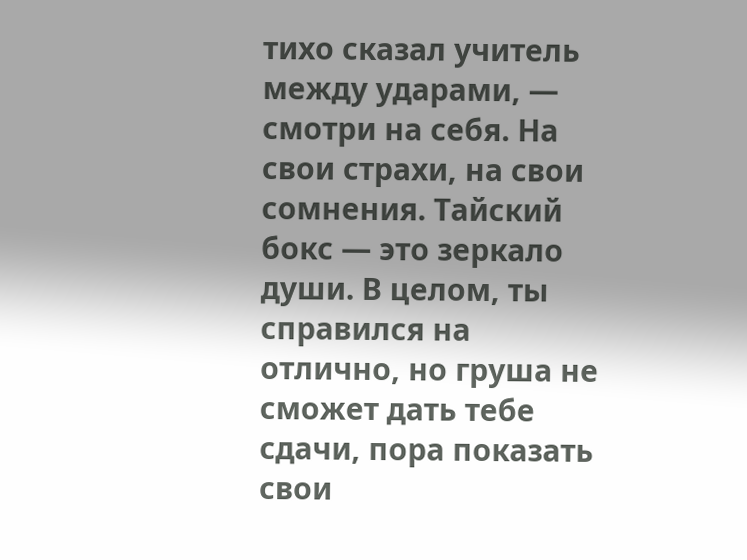тихо сказал учитель между ударами, — смотри на себя. На свои страхи, на свои сомнения. Тайский бокс — это зеркало души. В целом, ты справился на отлично, но груша не сможет дать тебе сдачи, пора показать свои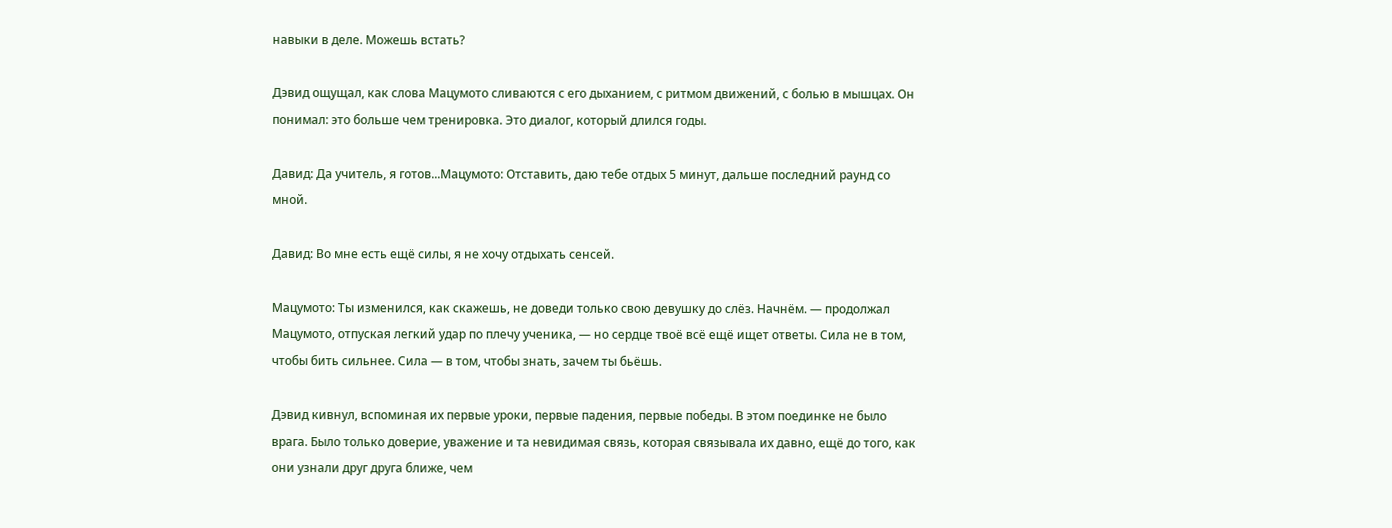навыки в деле. Можешь встать?

Дэвид ощущал, как слова Мацумото сливаются с его дыханием, с ритмом движений, с болью в мышцах. Он понимал: это больше чем тренировка. Это диалог, который длился годы.

Давид: Да учитель, я готов...Мацумото: Отставить, даю тебе отдых 5 минут, дальше последний раунд со мной.

Давид: Во мне есть ещё силы, я не хочу отдыхать сенсей.

Мацумото: Ты изменился, как скажешь, не доведи только свою девушку до слёз. Начнём. — продолжал Мацумото, отпуская легкий удар по плечу ученика, — но сердце твоё всё ещё ищет ответы. Сила не в том, чтобы бить сильнее. Сила — в том, чтобы знать, зачем ты бьёшь.

Дэвид кивнул, вспоминая их первые уроки, первые падения, первые победы. В этом поединке не было врага. Было только доверие, уважение и та невидимая связь, которая связывала их давно, ещё до того, как они узнали друг друга ближе, чем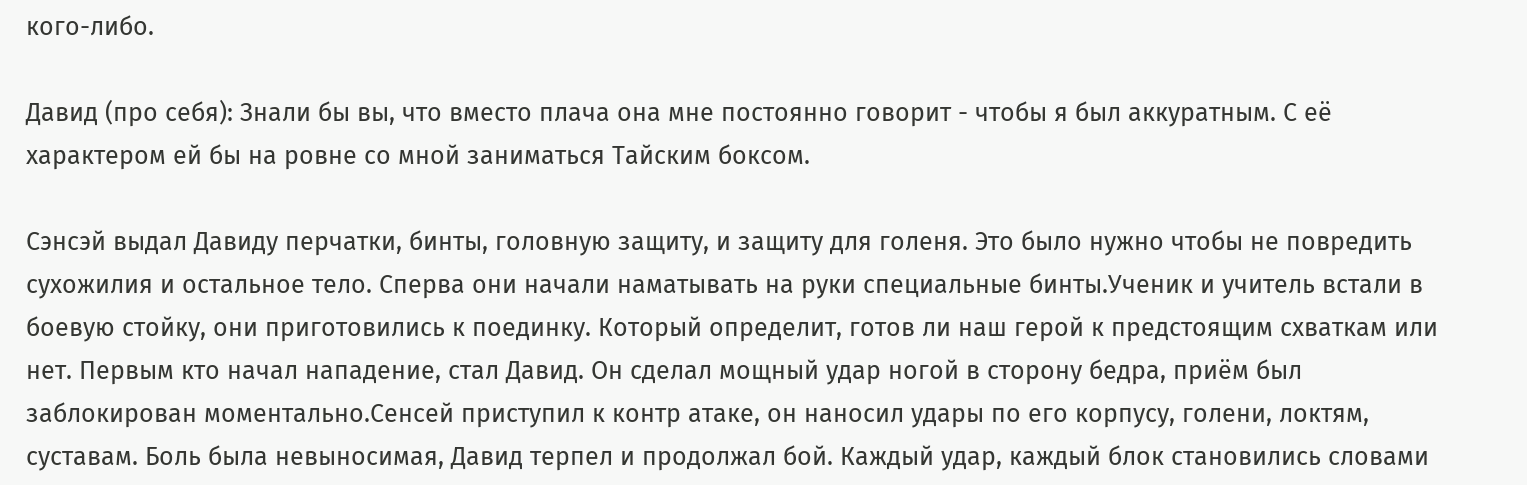кого-либо.

Давид (про себя): Знали бы вы, что вместо плача она мне постоянно говорит - чтобы я был аккуратным. С её характером ей бы на ровне со мной заниматься Тайским боксом.

Сэнсэй выдал Давиду перчатки, бинты, головную защиту, и защиту для голеня. Это было нужно чтобы не повредить сухожилия и остальное тело. Сперва они начали наматывать на руки специальные бинты.Ученик и учитель встали в боевую стойку, они приготовились к поединку. Который определит, готов ли наш герой к предстоящим схваткам или нет. Первым кто начал нападение, стал Давид. Он сделал мощный удар ногой в сторону бедра, приём был заблокирован моментально.Сенсей приступил к контр атаке, он наносил удары по его корпусу, голени, локтям, суставам. Боль была невыносимая, Давид терпел и продолжал бой. Каждый удар, каждый блок становились словами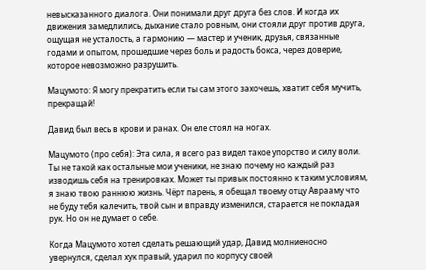невысказанного диалога. Они понимали друг друга без слов. И когда их движения замедлились, дыхание стало ровным, они стояли друг против друга, ощущая не усталость, а гармонию — мастер и ученик, друзья, связанные годами и опытом, прошедшие через боль и радость бокса, через доверие, которое невозможно разрушить.

Мацумото: Я могу прекратить если ты сам этого захочешь, хватит себя мучить, прекращай!

Давид был весь в крови и ранах. Он еле стоял на ногах.

Мацумото (про себя): Эта сила, я всего раз видел такое упорство и силу воли. Ты не такой как остальные мои ученики, не знаю почему но каждый раз изводишь себя на тренировках. Может ты привык постоянно к таким условиям, я знаю твою раннюю жизнь. Чёрт парень, я обещал твоему отцу Аврааму что не буду тебя калечить, твой сын и вправду изменился, старается не покладая рук. Но он не думает о себе.

Когда Мацумото хотел сделать решающий удар, Давид молниеносно увернулся, сделал хук правый, ударил по корпусу своей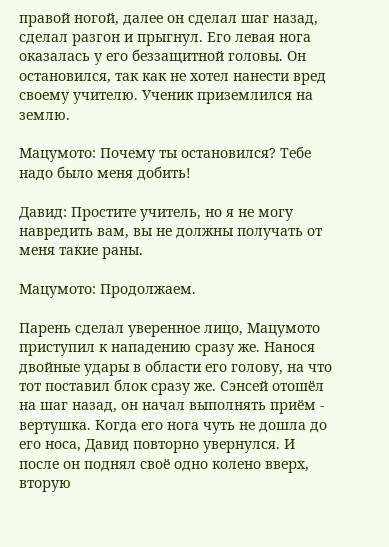правой ногой, далее он сделал шаг назад, сделал разгон и прыгнул. Его левая нога оказалась у его беззащитной головы. Он остановился, так как не хотел нанести вред своему учителю. Ученик приземлился на землю.

Мацумото: Почему ты остановился? Тебе надо было меня добить!

Давид: Простите учитель, но я не могу навредить вам, вы не должны получать от меня такие раны.

Мацумото: Продолжаем.

Парень сделал уверенное лицо, Мацумото приступил к нападению сразу же. Нанося двойные удары в области его голову, на что тот поставил блок сразу же. Сэнсей отошёл на шаг назад, он начал выполнять приём - вертушка. Когда его нога чуть не дошла до его носа, Давид повторно увернулся. И после он поднял своё одно колено вверх, вторую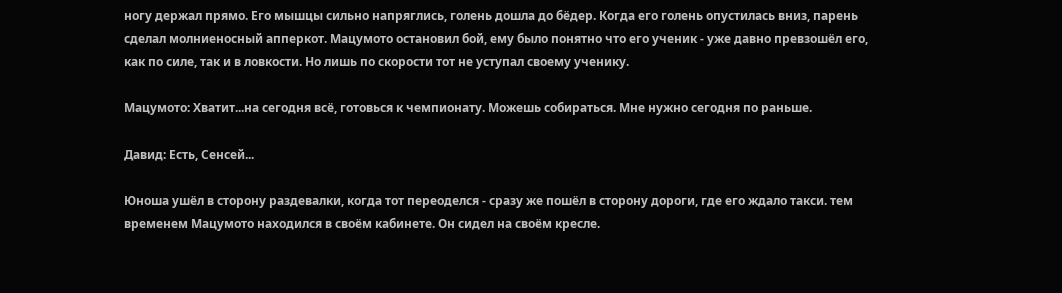ногу держал прямо. Его мышцы сильно напряглись, голень дошла до бёдер. Когда его голень опустилась вниз, парень сделал молниеносный апперкот. Мацумото остановил бой, ему было понятно что его ученик - уже давно превзошёл его, как по силе, так и в ловкости. Но лишь по скорости тот не уступал своему ученику.

Мацумото: Хватит...на сегодня всё, готовься к чемпионату. Можешь собираться. Мне нужно сегодня по раньше.

Давид: Есть, Сенсей...

Юноша ушёл в сторону раздевалки, когда тот переоделся - сразу же пошёл в сторону дороги, где его ждало такси. тем временем Мацумото находился в своём кабинете. Он сидел на своём кресле.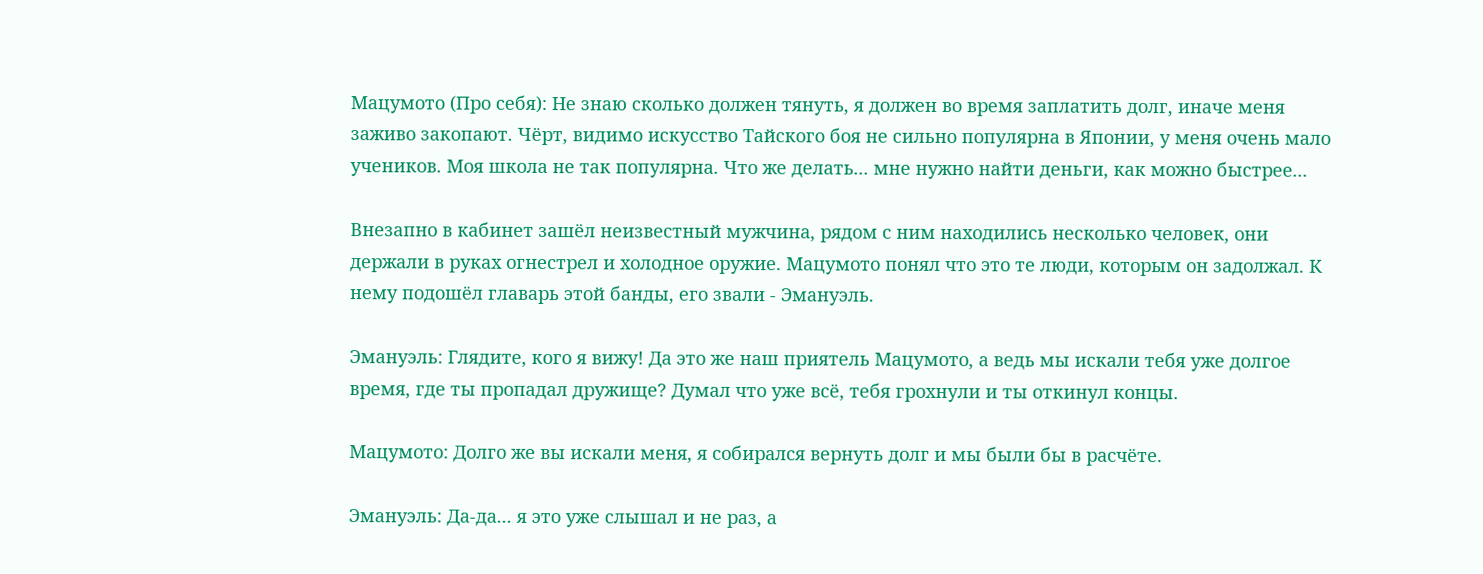Мацумото (Про себя): Не знаю сколько должен тянуть, я должен во время заплатить долг, иначе меня заживо закопают. Чёрт, видимо искусство Тайского боя не сильно популярна в Японии, у меня очень мало учеников. Моя школа не так популярна. Что же делать... мне нужно найти деньги, как можно быстрее...

Внезапно в кабинет зашёл неизвестный мужчина, рядом с ним находились несколько человек, они держали в руках огнестрел и холодное оружие. Мацумото понял что это те люди, которым он задолжал. К нему подошёл главарь этой банды, его звали - Эмануэль.

Эмануэль: Глядите, кого я вижу! Да это же наш приятель Мацумото, а ведь мы искали тебя уже долгое время, где ты пропадал дружище? Думал что уже всё, тебя грохнули и ты откинул концы.

Мацумото: Долго же вы искали меня, я собирался вернуть долг и мы были бы в расчёте.

Эмануэль: Да-да... я это уже слышал и не раз, а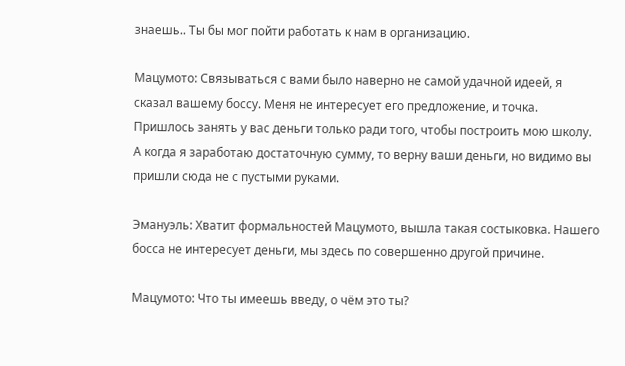знаешь.. Ты бы мог пойти работать к нам в организацию.

Мацумото: Связываться с вами было наверно не самой удачной идеей, я сказал вашему боссу. Меня не интересует его предложение, и точка. Пришлось занять у вас деньги только ради того, чтобы построить мою школу. А когда я заработаю достаточную сумму, то верну ваши деньги, но видимо вы пришли сюда не с пустыми руками.

Эмануэль: Хватит формальностей Мацумото, вышла такая состыковка. Нашего босса не интересует деньги, мы здесь по совершенно другой причине.

Мацумото: Что ты имеешь введу, о чём это ты?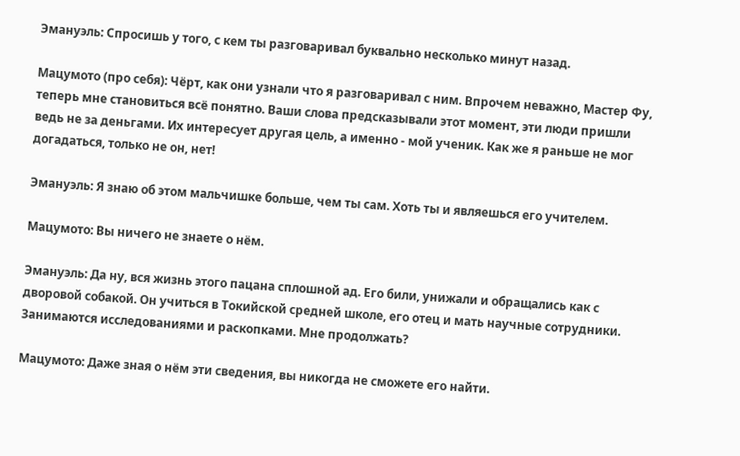Эмануэль: Спросишь у того, с кем ты разговаривал буквально несколько минут назад.

Мацумото (про себя): Чёрт, как они узнали что я разговаривал с ним. Впрочем неважно, Мастер Фу, теперь мне становиться всё понятно. Ваши слова предсказывали этот момент, эти люди пришли ведь не за деньгами. Их интересует другая цель, а именно - мой ученик. Как же я раньше не мог догадаться, только не он, нет!

Эмануэль: Я знаю об этом мальчишке больше, чем ты сам. Хоть ты и являешься его учителем.

Мацумото: Вы ничего не знаете о нём.

Эмануэль: Да ну, вся жизнь этого пацана сплошной ад. Его били, унижали и обращались как с дворовой собакой. Он учиться в Токийской средней школе, его отец и мать научные сотрудники. Занимаются исследованиями и раскопками. Мне продолжать?

Мацумото: Даже зная о нём эти сведения, вы никогда не сможете его найти.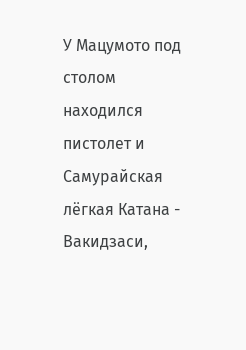У Мацумото под столом находился пистолет и Самурайская лёгкая Катана - Вакидзаси,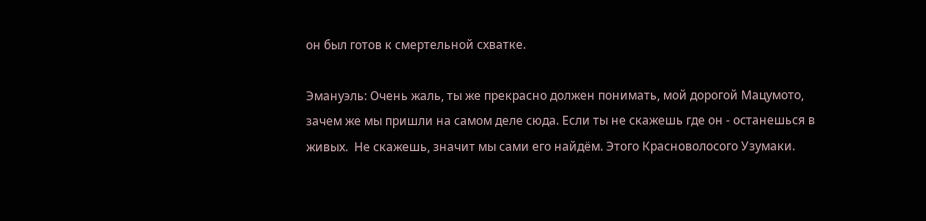он был готов к смертельной схватке.

Эмануэль: Очень жаль, ты же прекрасно должен понимать, мой дорогой Мацумото, зачем же мы пришли на самом деле сюда. Если ты не скажешь где он - останешься в живых.  Не скажешь, значит мы сами его найдём. Этого Красноволосого Узумаки.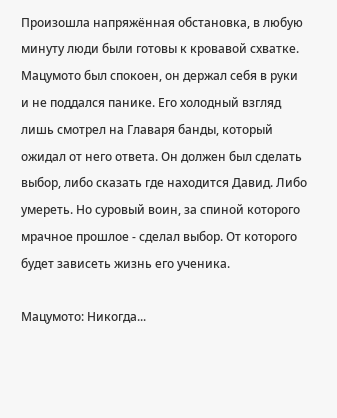Произошла напряжённая обстановка, в любую минуту люди были готовы к кровавой схватке. Мацумото был спокоен, он держал себя в руки и не поддался панике. Его холодный взгляд лишь смотрел на Главаря банды, который ожидал от него ответа. Он должен был сделать выбор, либо сказать где находится Давид. Либо умереть. Но суровый воин, за спиной которого мрачное прошлое - сделал выбор. От которого будет зависеть жизнь его ученика.

Мацумото: Никогда...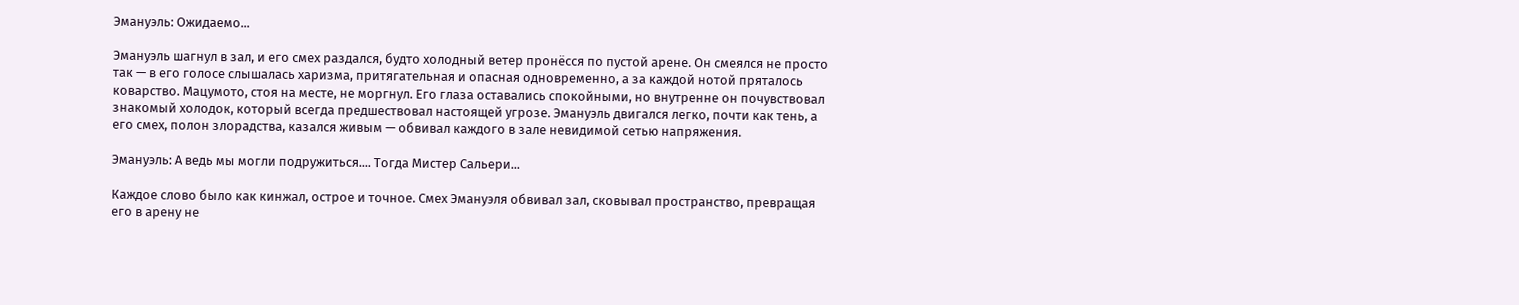Эмануэль: Ожидаемо...

Эмануэль шагнул в зал, и его смех раздался, будто холодный ветер пронёсся по пустой арене. Он смеялся не просто так — в его голосе слышалась харизма, притягательная и опасная одновременно, а за каждой нотой пряталось коварство. Мацумото, стоя на месте, не моргнул. Его глаза оставались спокойными, но внутренне он почувствовал знакомый холодок, который всегда предшествовал настоящей угрозе. Эмануэль двигался легко, почти как тень, а его смех, полон злорадства, казался живым — обвивал каждого в зале невидимой сетью напряжения.

Эмануэль: А ведь мы могли подружиться.... Тогда Мистер Сальери...

Каждое слово было как кинжал, острое и точное. Смех Эмануэля обвивал зал, сковывал пространство, превращая его в арену не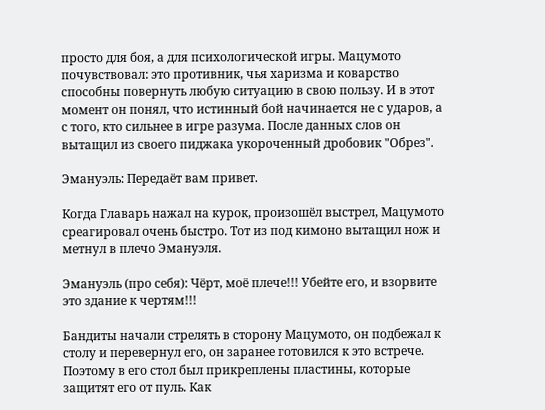просто для боя, а для психологической игры. Мацумото почувствовал: это противник, чья харизма и коварство способны повернуть любую ситуацию в свою пользу. И в этот момент он понял, что истинный бой начинается не с ударов, а с того, кто сильнее в игре разума. После данных слов он вытащил из своего пиджака укороченный дробовик "Обрез".

Эмануэль: Передаёт вам привет.

Когда Главарь нажал на курок, произошёл выстрел, Мацумото среагировал очень быстро. Тот из под кимоно вытащил нож и метнул в плечо Эмануэля.

Эмануэль (про себя): Чёрт, моё плече!!! Убейте его, и взорвите это здание к чертям!!!

Бандиты начали стрелять в сторону Мацумото, он подбежал к столу и перевернул его, он заранее готовился к это встрече. Поэтому в его стол был прикреплены пластины, которые защитят его от пуль. Как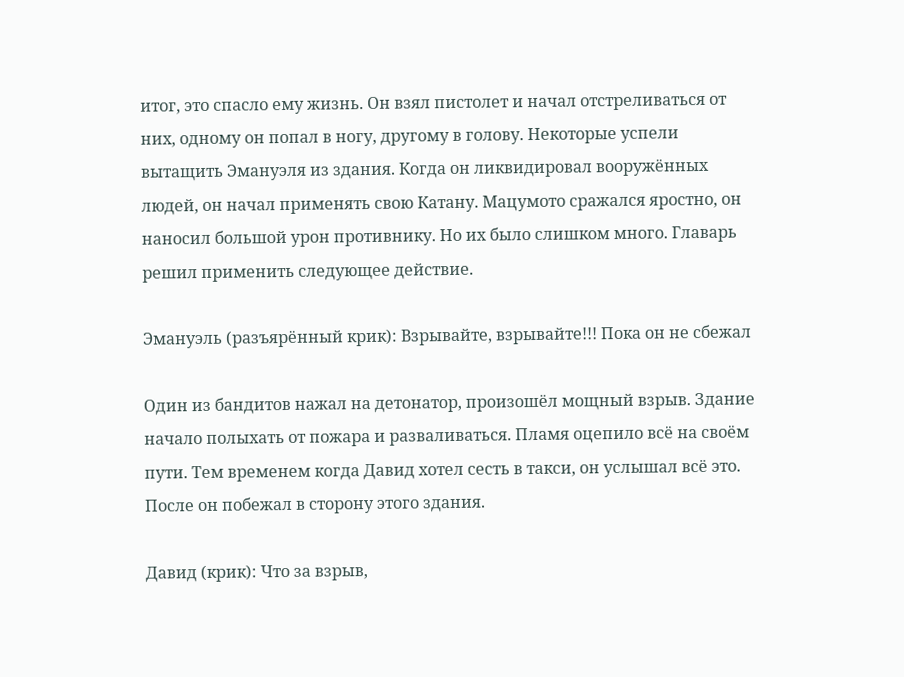итог, это спасло ему жизнь. Он взял пистолет и начал отстреливаться от них, одному он попал в ногу, другому в голову. Некоторые успели вытащить Эмануэля из здания. Когда он ликвидировал вооружённых людей, он начал применять свою Катану. Мацумото сражался яростно, он наносил большой урон противнику. Но их было слишком много. Главарь решил применить следующее действие.

Эмануэль (разъярённый крик): Взрывайте, взрывайте!!! Пока он не сбежал

Один из бандитов нажал на детонатор, произошёл мощный взрыв. Здание начало полыхать от пожара и разваливаться. Пламя оцепило всё на своём пути. Тем временем когда Давид хотел сесть в такси, он услышал всё это. После он побежал в сторону этого здания.

Давид (крик): Что за взрыв,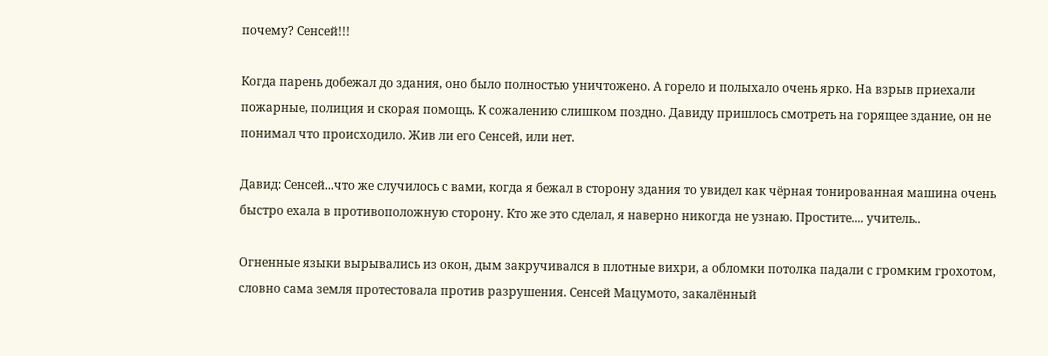почему? Сенсей!!!

Когда парень добежал до здания, оно было полностью уничтожено. А горело и полыхало очень ярко. На взрыв приехали пожарные, полиция и скорая помощь. К сожалению слишком поздно. Давиду пришлось смотреть на горящее здание, он не понимал что происходило. Жив ли его Сенсей, или нет.

Давид: Сенсей...что же случилось с вами, когда я бежал в сторону здания то увидел как чёрная тонированная машина очень быстро ехала в противоположную сторону. Кто же это сделал, я наверно никогда не узнаю. Простите.... учитель..

Огненные языки вырывались из окон, дым закручивался в плотные вихри, а обломки потолка падали с громким грохотом, словно сама земля протестовала против разрушения. Сенсей Мацумото, закалённый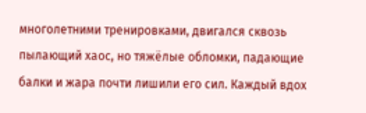многолетними тренировками, двигался сквозь пылающий хаос, но тяжёлые обломки, падающие балки и жара почти лишили его сил. Каждый вдох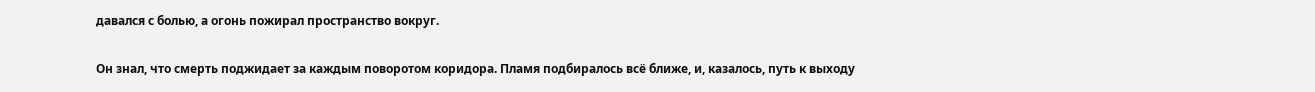давался с болью, а огонь пожирал пространство вокруг.

Он знал, что смерть поджидает за каждым поворотом коридора. Пламя подбиралось всё ближе, и, казалось, путь к выходу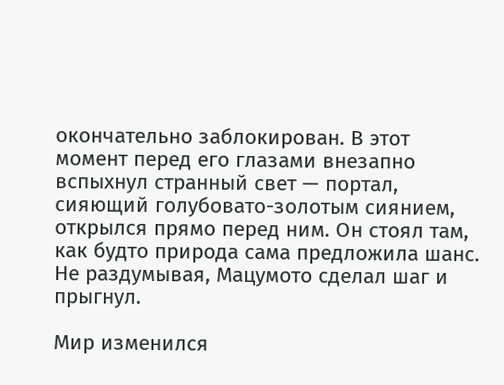окончательно заблокирован. В этот момент перед его глазами внезапно вспыхнул странный свет — портал, сияющий голубовато-золотым сиянием, открылся прямо перед ним. Он стоял там, как будто природа сама предложила шанс. Не раздумывая, Мацумото сделал шаг и прыгнул.

Мир изменился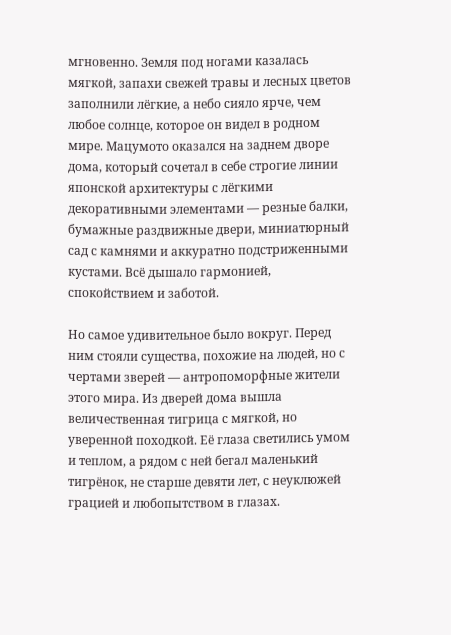мгновенно. Земля под ногами казалась мягкой, запахи свежей травы и лесных цветов заполнили лёгкие, а небо сияло ярче, чем любое солнце, которое он видел в родном мире. Мацумото оказался на заднем дворе дома, который сочетал в себе строгие линии японской архитектуры с лёгкими декоративными элементами — резные балки, бумажные раздвижные двери, миниатюрный сад с камнями и аккуратно подстриженными кустами. Всё дышало гармонией, спокойствием и заботой.

Но самое удивительное было вокруг. Перед ним стояли существа, похожие на людей, но с чертами зверей — антропоморфные жители этого мира. Из дверей дома вышла величественная тигрица с мягкой, но уверенной походкой. Её глаза светились умом и теплом, а рядом с ней бегал маленький тигрёнок, не старше девяти лет, с неуклюжей грацией и любопытством в глазах.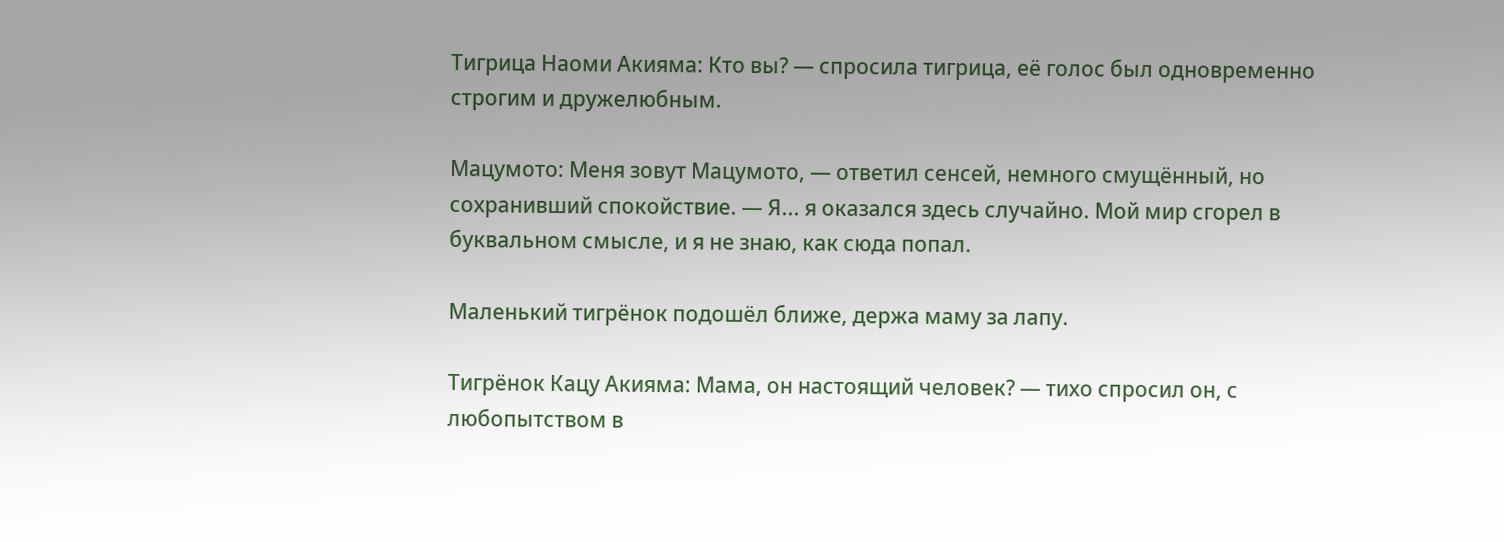Тигрица Наоми Акияма: Кто вы? — спросила тигрица, её голос был одновременно строгим и дружелюбным.

Мацумото: Меня зовут Мацумото, — ответил сенсей, немного смущённый, но сохранивший спокойствие. — Я... я оказался здесь случайно. Мой мир сгорел в буквальном смысле, и я не знаю, как сюда попал.

Маленький тигрёнок подошёл ближе, держа маму за лапу.

Тигрёнок Кацу Акияма: Мама, он настоящий человек? — тихо спросил он, с любопытством в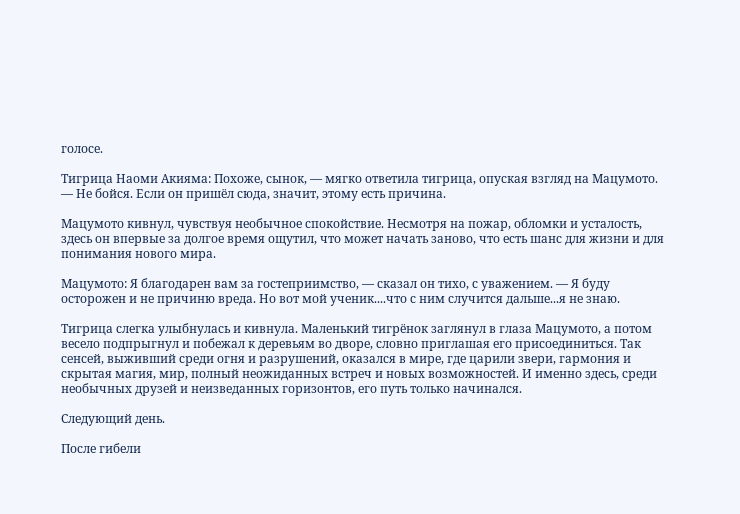голосе.

Тигрица Наоми Акияма: Похоже, сынок, — мягко ответила тигрица, опуская взгляд на Мацумото. — Не бойся. Если он пришёл сюда, значит, этому есть причина.

Мацумото кивнул, чувствуя необычное спокойствие. Несмотря на пожар, обломки и усталость, здесь он впервые за долгое время ощутил, что может начать заново, что есть шанс для жизни и для понимания нового мира.

Мацумото: Я благодарен вам за гостеприимство, — сказал он тихо, с уважением. — Я буду осторожен и не причиню вреда. Но вот мой ученик....что с ним случится дальше...я не знаю.

Тигрица слегка улыбнулась и кивнула. Маленький тигрёнок заглянул в глаза Мацумото, а потом весело подпрыгнул и побежал к деревьям во дворе, словно приглашая его присоединиться. Так сенсей, выживший среди огня и разрушений, оказался в мире, где царили звери, гармония и скрытая магия, мир, полный неожиданных встреч и новых возможностей. И именно здесь, среди необычных друзей и неизведанных горизонтов, его путь только начинался.

Следующий день.

После гибели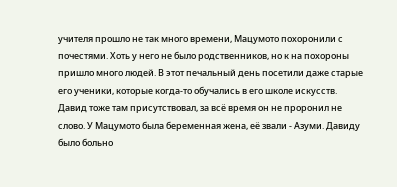учителя прошло не так много времени, Мацумото похоронили с почестями. Хоть у него не было родственников, но к на похороны пришло много людей. В этот печальный день посетили даже старые его ученики, которые когда-то обучались в его школе искусств. Давид тоже там присутствовал, за всё время он не проронил не слово. У Мацумото была беременная жена, её звали - Азуми. Давиду было больно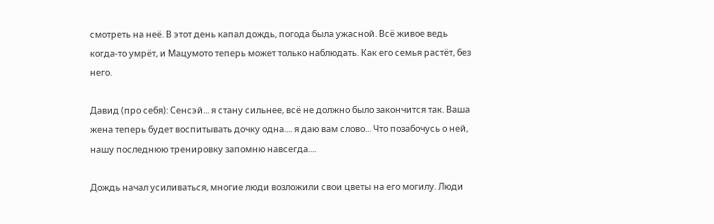смотреть на неё. В этот день капал дождь, погода была ужасной. Всё живое ведь когда-то умрёт, и Мацумото теперь может только наблюдать. Как его семья растёт, без него.

Давид (про себя): Сенсэй... я стану сильнее, всё не должно было закончится так. Ваша жена теперь будет воспитывать дочку одна.... я даю вам слово... Что позабочусь о ней,  нашу последнюю тренировку запомню навсегда....

Дождь начал усиливаться, многие люди возложили свои цветы на его могилу. Люди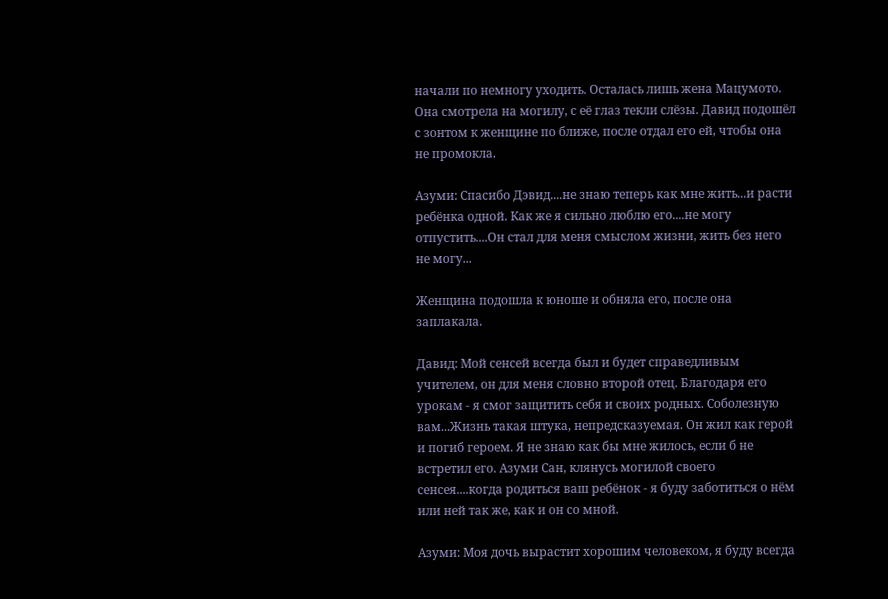начали по немногу уходить. Осталась лишь жена Мацумото. Она смотрела на могилу, с её глаз текли слёзы. Давид подошёл с зонтом к женщине по ближе, после отдал его ей, чтобы она не промокла.

Азуми: Спасибо Дэвид....не знаю теперь как мне жить...и расти ребёнка одной. Как же я сильно люблю его....не могу отпустить....Он стал для меня смыслом жизни, жить без него не могу...

Женщина подошла к юноше и обняла его, после она заплакала.

Давид: Мой сенсей всегда был и будет справедливым учителем, он для меня словно второй отец. Благодаря его урокам - я смог защитить себя и своих родных. Соболезную вам...Жизнь такая штука, непредсказуемая. Он жил как герой и погиб героем. Я не знаю как бы мне жилось, если б не встретил его. Азуми Сан, клянусь могилой своего сенсея....когда родиться ваш ребёнок - я буду заботиться о нём или ней так же, как и он со мной.

Азуми: Моя дочь вырастит хорошим человеком, я буду всегда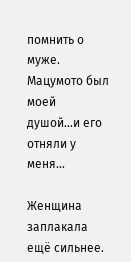помнить о муже. Мацумото был моей душой...и его отняли у меня...

Женщина заплакала ещё сильнее.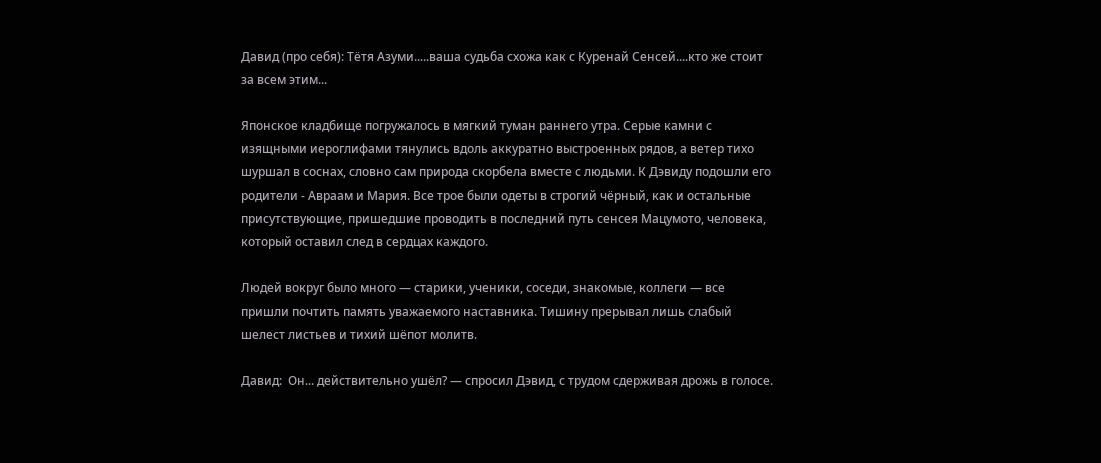Давид (про себя): Тётя Азуми.....ваша судьба схожа как с Куренай Сенсей....кто же стоит за всем этим...

Японское кладбище погружалось в мягкий туман раннего утра. Серые камни с изящными иероглифами тянулись вдоль аккуратно выстроенных рядов, а ветер тихо шуршал в соснах, словно сам природа скорбела вместе с людьми. К Дэвиду подошли его родители - Авраам и Мария. Все трое были одеты в строгий чёрный, как и остальные присутствующие, пришедшие проводить в последний путь сенсея Мацумото, человека, который оставил след в сердцах каждого.

Людей вокруг было много — старики, ученики, соседи, знакомые, коллеги — все пришли почтить память уважаемого наставника. Тишину прерывал лишь слабый шелест листьев и тихий шёпот молитв.

Давид:  Он... действительно ушёл? — спросил Дэвид, с трудом сдерживая дрожь в голосе.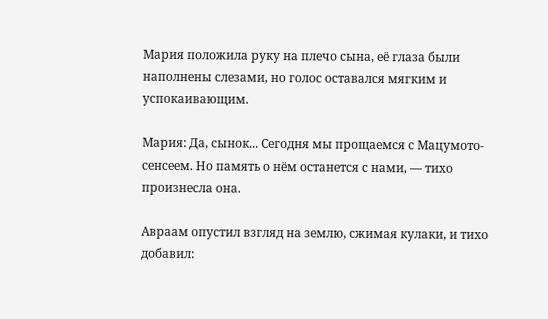Мария положила руку на плечо сына, её глаза были наполнены слезами, но голос оставался мягким и успокаивающим.

Мария: Да, сынок... Сегодня мы прощаемся с Мацумото-сенсеем. Но память о нём останется с нами, — тихо произнесла она.

Авраам опустил взгляд на землю, сжимая кулаки, и тихо добавил: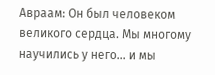Авраам: Он был человеком великого сердца. Мы многому научились у него... и мы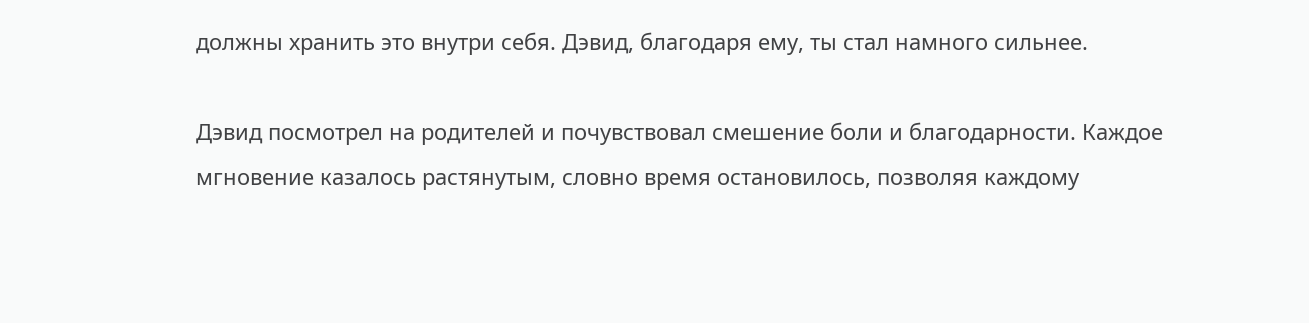должны хранить это внутри себя. Дэвид, благодаря ему, ты стал намного сильнее.

Дэвид посмотрел на родителей и почувствовал смешение боли и благодарности. Каждое мгновение казалось растянутым, словно время остановилось, позволяя каждому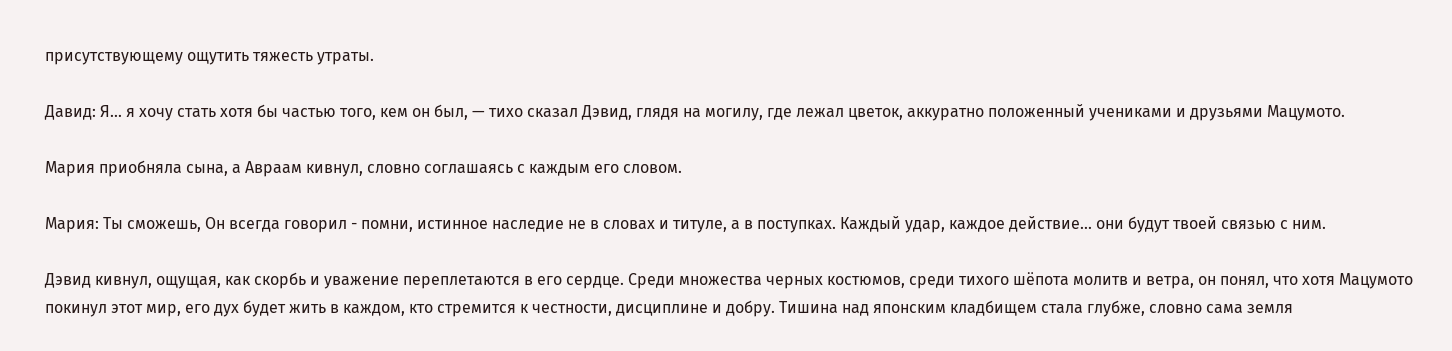присутствующему ощутить тяжесть утраты.

Давид: Я... я хочу стать хотя бы частью того, кем он был, — тихо сказал Дэвид, глядя на могилу, где лежал цветок, аккуратно положенный учениками и друзьями Мацумото.

Мария приобняла сына, а Авраам кивнул, словно соглашаясь с каждым его словом.

Мария: Ты сможешь, Он всегда говорил - помни, истинное наследие не в словах и титуле, а в поступках. Каждый удар, каждое действие... они будут твоей связью с ним.

Дэвид кивнул, ощущая, как скорбь и уважение переплетаются в его сердце. Среди множества черных костюмов, среди тихого шёпота молитв и ветра, он понял, что хотя Мацумото покинул этот мир, его дух будет жить в каждом, кто стремится к честности, дисциплине и добру. Тишина над японским кладбищем стала глубже, словно сама земля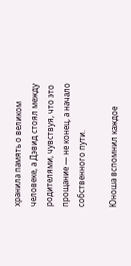хранила память о великом человеке, а Дэвид стоял между родителями, чувствуя, что это прощание — не конец, а начало собственного пути.

Юноша вспомнил каждое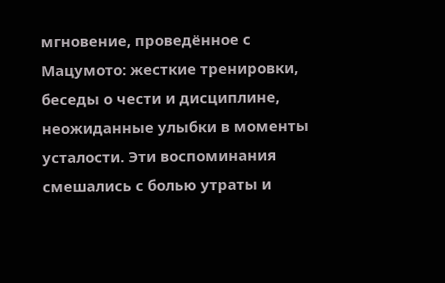мгновение, проведённое с Мацумото: жесткие тренировки, беседы о чести и дисциплине, неожиданные улыбки в моменты усталости. Эти воспоминания смешались с болью утраты и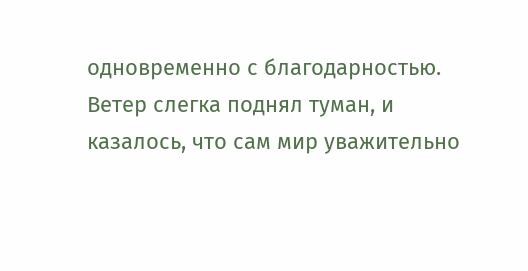одновременно с благодарностью. Ветер слегка поднял туман, и казалось, что сам мир уважительно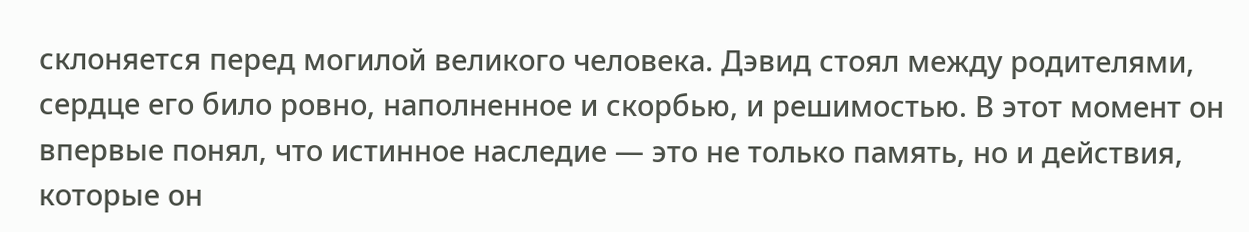склоняется перед могилой великого человека. Дэвид стоял между родителями, сердце его било ровно, наполненное и скорбью, и решимостью. В этот момент он впервые понял, что истинное наследие — это не только память, но и действия, которые он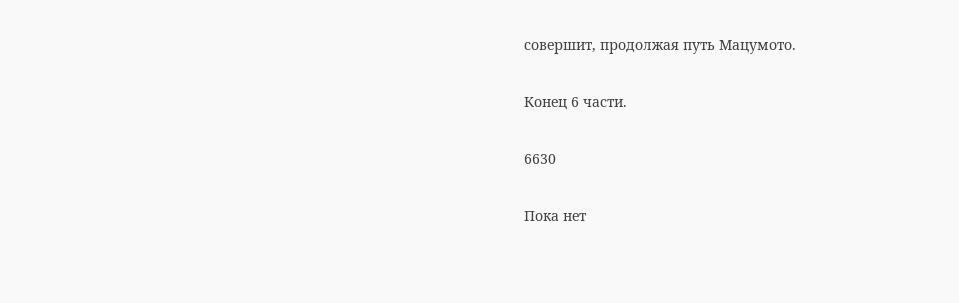совершит, продолжая путь Мацумото.

Конец 6 части.

6630

Пока нет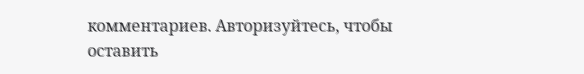комментариев. Авторизуйтесь, чтобы оставить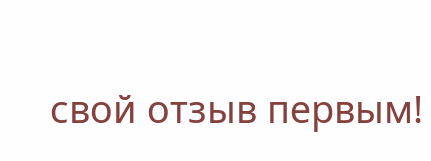свой отзыв первым!